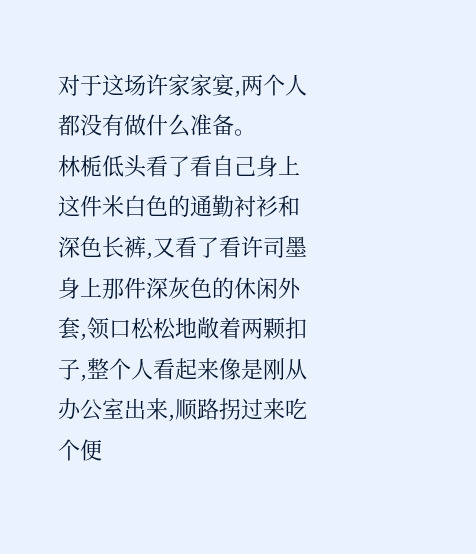对于这场许家家宴,两个人都没有做什么准备。
林栀低头看了看自己身上这件米白色的通勤衬衫和深色长裤,又看了看许司墨身上那件深灰色的休闲外套,领口松松地敞着两颗扣子,整个人看起来像是刚从办公室出来,顺路拐过来吃个便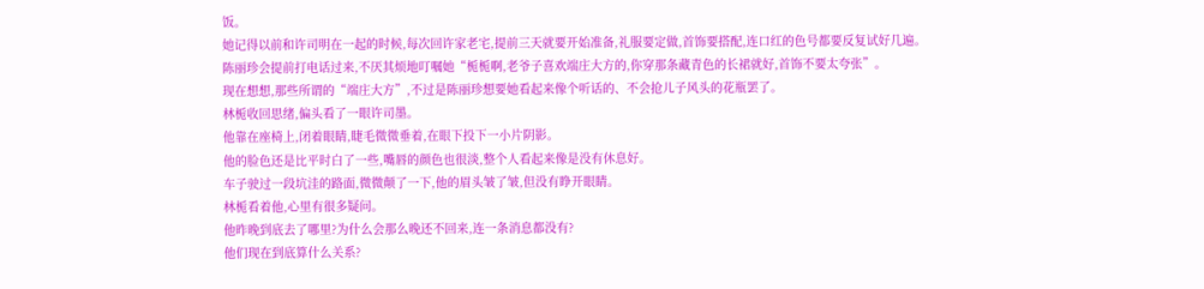饭。
她记得以前和许司明在一起的时候,每次回许家老宅,提前三天就要开始准备,礼服要定做,首饰要搭配,连口红的色号都要反复试好几遍。
陈丽珍会提前打电话过来,不厌其烦地叮嘱她“栀栀啊,老爷子喜欢端庄大方的,你穿那条藏青色的长裙就好,首饰不要太夸张”。
现在想想,那些所谓的“端庄大方”,不过是陈丽珍想要她看起来像个听话的、不会抢儿子风头的花瓶罢了。
林栀收回思绪,偏头看了一眼许司墨。
他靠在座椅上,闭着眼睛,睫毛微微垂着,在眼下投下一小片阴影。
他的脸色还是比平时白了一些,嘴唇的颜色也很淡,整个人看起来像是没有休息好。
车子驶过一段坑洼的路面,微微颠了一下,他的眉头皱了皱,但没有睁开眼睛。
林栀看着他,心里有很多疑问。
他昨晚到底去了哪里?为什么会那么晚还不回来,连一条消息都没有?
他们现在到底算什么关系?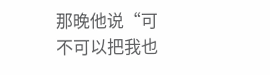那晚他说“可不可以把我也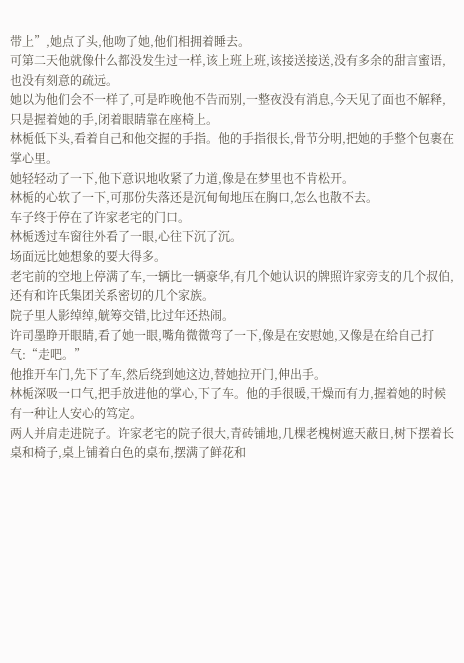带上”,她点了头,他吻了她,他们相拥着睡去。
可第二天他就像什么都没发生过一样,该上班上班,该接送接送,没有多余的甜言蜜语,也没有刻意的疏远。
她以为他们会不一样了,可是昨晚他不告而别,一整夜没有消息,今天见了面也不解释,只是握着她的手,闭着眼睛靠在座椅上。
林栀低下头,看着自己和他交握的手指。他的手指很长,骨节分明,把她的手整个包裹在掌心里。
她轻轻动了一下,他下意识地收紧了力道,像是在梦里也不肯松开。
林栀的心软了一下,可那份失落还是沉甸甸地压在胸口,怎么也散不去。
车子终于停在了许家老宅的门口。
林栀透过车窗往外看了一眼,心往下沉了沉。
场面远比她想象的要大得多。
老宅前的空地上停满了车,一辆比一辆豪华,有几个她认识的牌照许家旁支的几个叔伯,还有和许氏集团关系密切的几个家族。
院子里人影绰绰,觥筹交错,比过年还热闹。
许司墨睁开眼睛,看了她一眼,嘴角微微弯了一下,像是在安慰她,又像是在给自己打气:“走吧。”
他推开车门,先下了车,然后绕到她这边,替她拉开门,伸出手。
林栀深吸一口气,把手放进他的掌心,下了车。他的手很暖,干燥而有力,握着她的时候有一种让人安心的笃定。
两人并肩走进院子。许家老宅的院子很大,青砖铺地,几棵老槐树遮天蔽日,树下摆着长桌和椅子,桌上铺着白色的桌布,摆满了鲜花和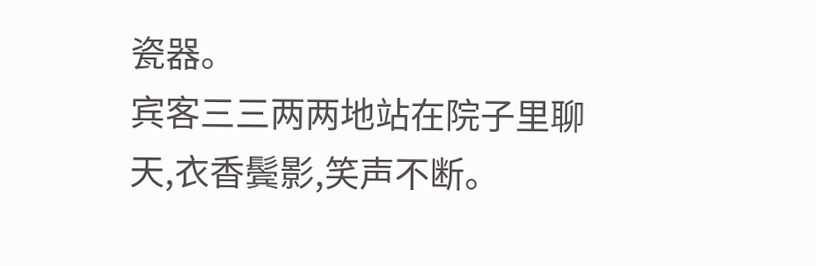瓷器。
宾客三三两两地站在院子里聊天,衣香鬓影,笑声不断。